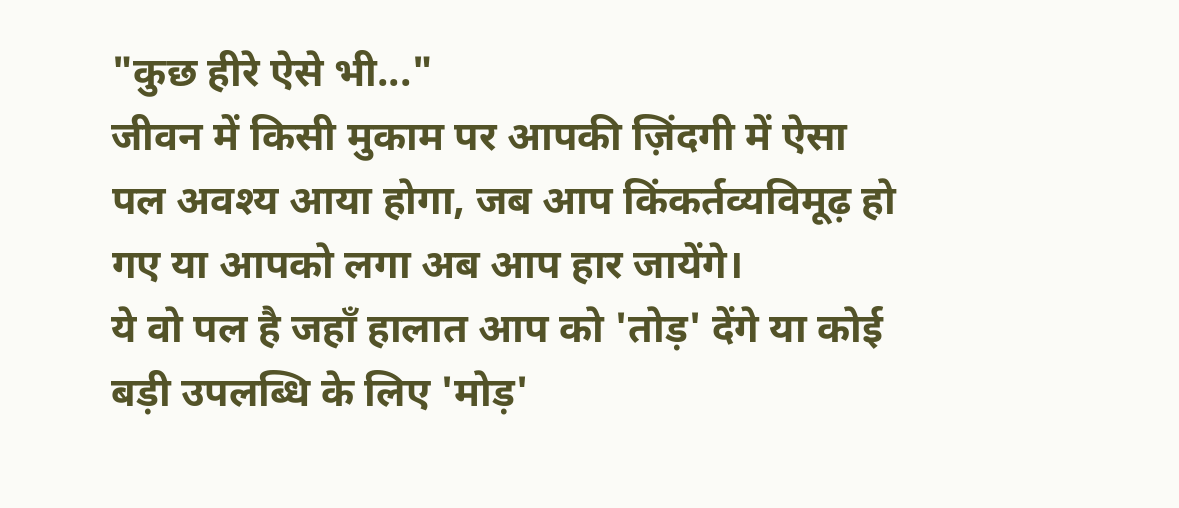"कुछ हीरे ऐसे भी..."
जीवन में किसी मुकाम पर आपकी ज़िंदगी में ऐसा पल अवश्य आया होगा, जब आप किंकर्तव्यविमूढ़ हो गए या आपको लगा अब आप हार जायेंगे।
ये वो पल है जहाँ हालात आप को 'तोड़' देंगे या कोई बड़ी उपलब्धि के लिए 'मोड़'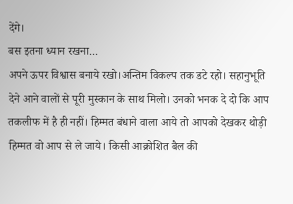देंगे।
बस इतना ध्यान रखना...
अपने ऊपर विश्वास बनाये रखो।अन्तिम विकल्प तक डटे रहो। सहानुभूति देने आने वालों से पूरी मुस्कान के साथ मिलो। उनको भनक दे दो कि आप तकलीफ में है ही नहीं। हिम्मत बंधाने वाला आये तो आपको देखकर थोड़ी हिम्मत वो आप से ले जाये। किसी आक्रोशित बैल की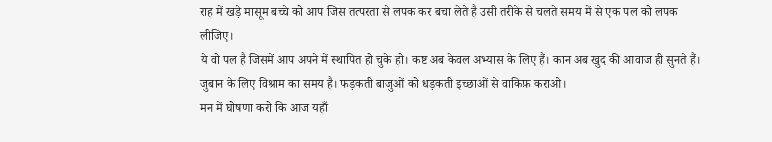राह में खड़े मासूम बच्चे को आप जिस तत्परता से लपक कर बचा लेते है उसी तरीके से चलते समय में से एक पल को लपक लीजिए।
ये वो पल है जिसमें आप अपने में स्थापित हो चुके हो। कष्ट अब केवल अभ्यास के लिए हैं। कान अब खुद की आवाज ही सुनते हैं। जुबान के लिए विश्राम का समय है। फड़कती बाजुओं को धड़कती इच्छाओं से वाकिफ़ कराओ।
मन में घोषणा करो कि आज यहाँ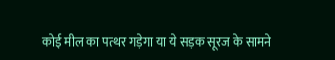कोई मील का पत्थर गड़ेगा या ये सड़क सूरज के सामने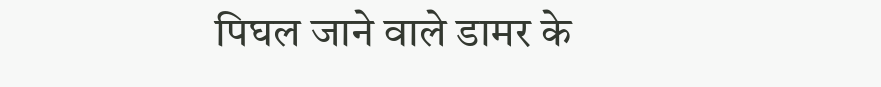पिघल जाने वाले डामर के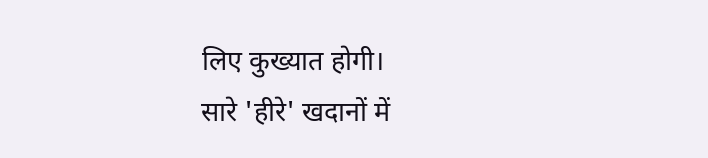लिए कुख्यात होगी।
सारे 'हीरे' खदानों में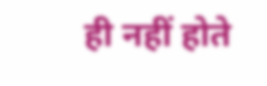ही नहीं होते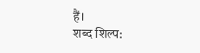हैं।
शब्द शिल्प: